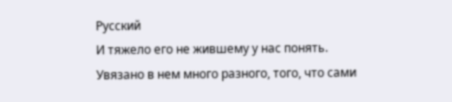Русский
И тяжело его не жившему у нас понять.
Увязано в нем много разного, того, что сами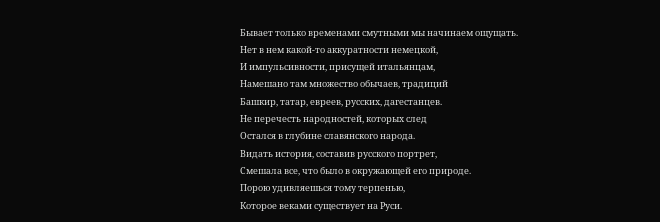Бывает только временами смутными мы начинаем ощущать.
Нет в нем какой-то аккуратности немецкой,
И импульсивности, присущей итальянцам,
Намешано там множество обычаев, традиций
Башкир, татар, евреев, русских, дагестанцев.
Не перечесть народностей, которых след
Остался в глубине славянского народа.
Видать история, составив русского портрет,
Смешала все, что было в окружающей его природе.
Порою удивляешься тому терпенью,
Которое веками существует на Руси.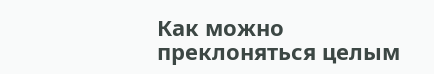Как можно преклоняться целым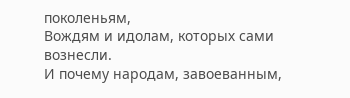поколеньям,
Вождям и идолам, которых сами вознесли.
И почему народам, завоеванным,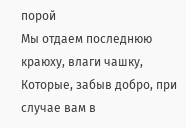порой
Мы отдаем последнюю краюху, влаги чашку,
Которые, забыв добро, при случае вам в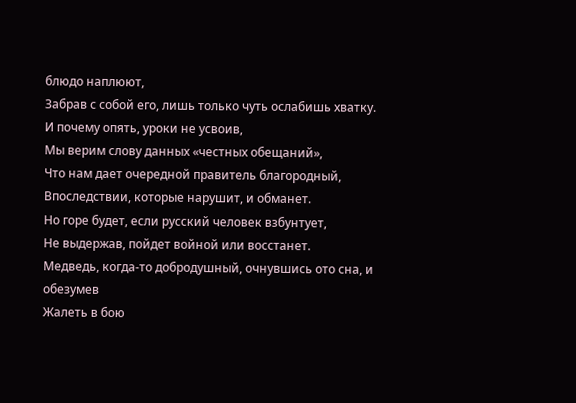блюдо наплюют,
Забрав с собой его, лишь только чуть ослабишь хватку.
И почему опять, уроки не усвоив,
Мы верим слову данных «честных обещаний»,
Что нам дает очередной правитель благородный,
Впоследствии, которые нарушит, и обманет.
Но горе будет, если русский человек взбунтует,
Не выдержав, пойдет войной или восстанет.
Медведь, когда-то добродушный, очнувшись ото сна, и обезумев
Жалеть в бою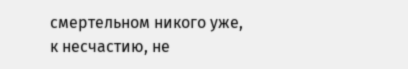смертельном никого уже,
к несчастию, не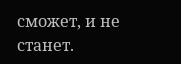сможет, и не станет.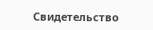Свидетельство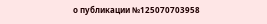о публикации №125070703958